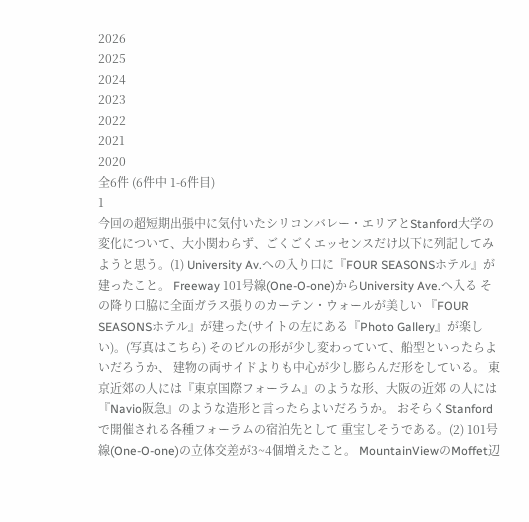2026
2025
2024
2023
2022
2021
2020
全6件 (6件中 1-6件目)
1
今回の超短期出張中に気付いたシリコンバレー・エリアとStanford大学の変化について、大小関わらず、ごくごくエッセンスだけ以下に列記してみようと思う。(1) University Av.への入り口に『FOUR SEASONSホテル』が建ったこと。 Freeway 101号線(One-O-one)からUniversity Ave.へ入る その降り口脇に全面ガラス張りのカーテン・ウォールが美しい 『FOUR SEASONSホテル』が建った(サイトの左にある『Photo Gallery』が楽しい)。(写真はこちら) そのビルの形が少し変わっていて、船型といったらよいだろうか、 建物の両サイドよりも中心が少し膨らんだ形をしている。 東京近郊の人には『東京国際フォーラム』のような形、大阪の近郊 の人には『Navio阪急』のような造形と言ったらよいだろうか。 おそらくStanfordで開催される各種フォーラムの宿泊先として 重宝しそうである。(2) 101号線(One-O-one)の立体交差が3~4個増えたこと。 MountainViewのMoffet辺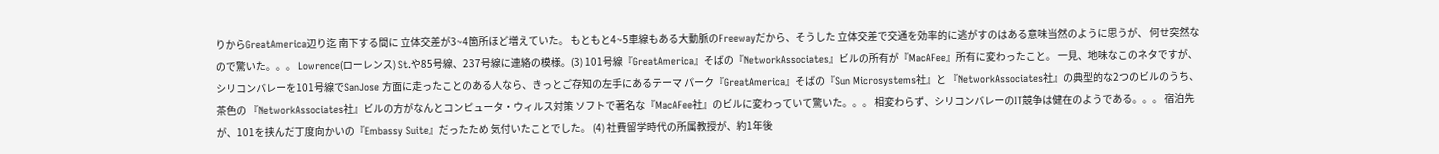りからGreatAmerica辺り迄 南下する間に 立体交差が3~4箇所ほど増えていた。 もともと4~5車線もある大動脈のFreewayだから、そうした 立体交差で交通を効率的に逃がすのはある意味当然のように思うが、 何せ突然なので驚いた。。。 Lowrence(ローレンス) St.や85号線、237号線に連絡の模様。(3) 101号線『GreatAmerica』そばの『NetworkAssociates』ビルの所有が『MacAFee』所有に変わったこと。 一見、地味なこのネタですが、シリコンバレーを101号線でSanJose 方面に走ったことのある人なら、きっとご存知の左手にあるテーマ パーク『GreatAmerica』そばの『Sun Microsystems社』と 『NetworkAssociates社』の典型的な2つのビルのうち、茶色の 『NetworkAssociates社』ビルの方がなんとコンピュータ・ウィルス対策 ソフトで著名な『MacAFee社』のビルに変わっていて驚いた。。。 相変わらず、シリコンバレーのIT競争は健在のようである。。。 宿泊先が、101を挟んだ丁度向かいの『Embassy Suite』だったため 気付いたことでした。 (4) 社費留学時代の所属教授が、約1年後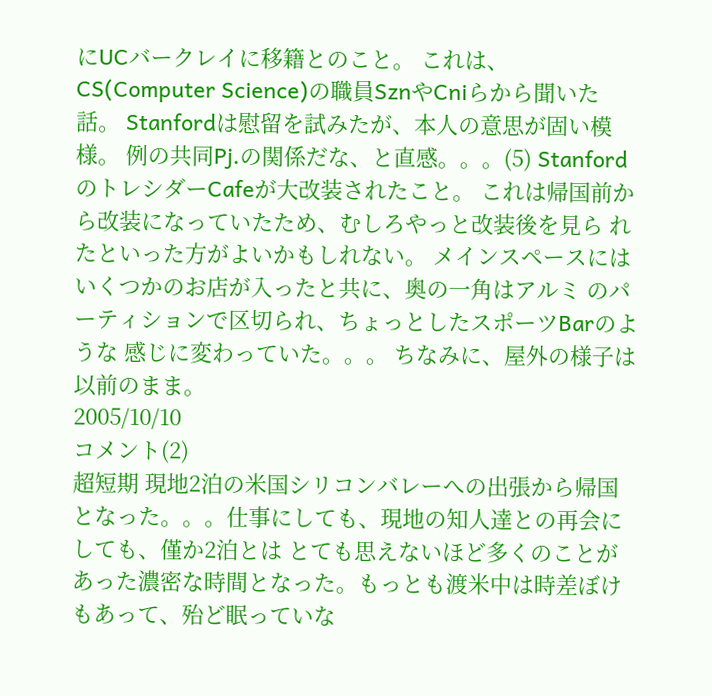にUCバークレイに移籍とのこと。 これは、CS(Computer Science)の職員SznやCniらから聞いた話。 Stanfordは慰留を試みたが、本人の意思が固い模様。 例の共同Pj.の関係だな、と直感。。。(5) StanfordのトレシダーCafeが大改装されたこと。 これは帰国前から改装になっていたため、むしろやっと改装後を見ら れたといった方がよいかもしれない。 メインスペースにはいくつかのお店が入ったと共に、奥の一角はアルミ のパーティションで区切られ、ちょっとしたスポーツBarのような 感じに変わっていた。。。 ちなみに、屋外の様子は以前のまま。
2005/10/10
コメント(2)
超短期 現地2泊の米国シリコンバレーへの出張から帰国となった。。。仕事にしても、現地の知人達との再会にしても、僅か2泊とは とても思えないほど多くのことがあった濃密な時間となった。もっとも渡米中は時差ぼけもあって、殆ど眠っていな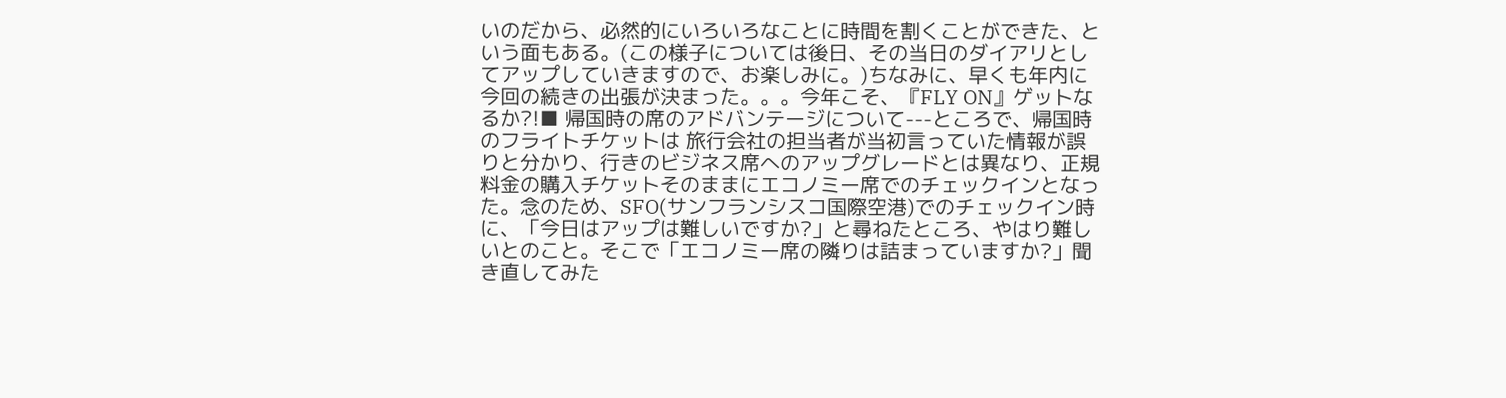いのだから、必然的にいろいろなことに時間を割くことができた、という面もある。(この様子については後日、その当日のダイアリとしてアップしていきますので、お楽しみに。)ちなみに、早くも年内に今回の続きの出張が決まった。。。今年こそ、『FLY ON』ゲットなるか?!■ 帰国時の席のアドバンテージについて---ところで、帰国時のフライトチケットは 旅行会社の担当者が当初言っていた情報が誤りと分かり、行きのビジネス席へのアップグレードとは異なり、正規料金の購入チケットそのままにエコノミー席でのチェックインとなった。念のため、SFO(サンフランシスコ国際空港)でのチェックイン時に、「今日はアップは難しいですか?」と尋ねたところ、やはり難しいとのこと。そこで「エコノミー席の隣りは詰まっていますか?」聞き直してみた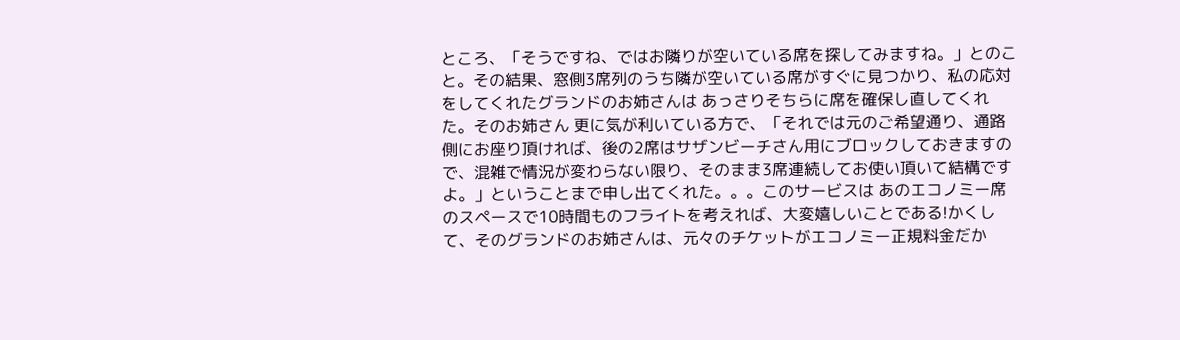ところ、「そうですね、ではお隣りが空いている席を探してみますね。」とのこと。その結果、窓側3席列のうち隣が空いている席がすぐに見つかり、私の応対をしてくれたグランドのお姉さんは あっさりそちらに席を確保し直してくれた。そのお姉さん 更に気が利いている方で、「それでは元のご希望通り、通路側にお座り頂ければ、後の2席はサザンビーチさん用にブロックしておきますので、混雑で情況が変わらない限り、そのまま3席連続してお使い頂いて結構ですよ。」ということまで申し出てくれた。。。このサービスは あのエコノミー席のスペースで10時間ものフライトを考えれば、大変嬉しいことである!かくして、そのグランドのお姉さんは、元々のチケットがエコノミー正規料金だか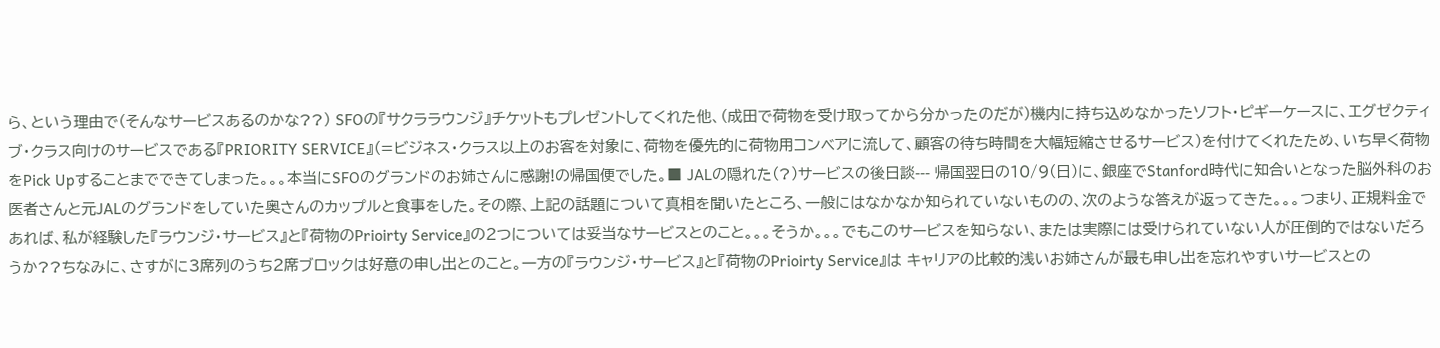ら、という理由で(そんなサービスあるのかな??) SFOの『サクララウンジ』チケットもプレゼントしてくれた他、(成田で荷物を受け取ってから分かったのだが)機内に持ち込めなかったソフト・ピギーケースに、エグゼクティブ・クラス向けのサービスである『PRIORITY SERVICE』(=ビジネス・クラス以上のお客を対象に、荷物を優先的に荷物用コンベアに流して、顧客の待ち時間を大幅短縮させるサービス)を付けてくれたため、いち早く荷物をPick Upすることまでできてしまった。。。本当にSFOのグランドのお姉さんに感謝!の帰国便でした。■ JALの隠れた(?)サービスの後日談--- 帰国翌日の10/9(日)に、銀座でStanford時代に知合いとなった脳外科のお医者さんと元JALのグランドをしていた奥さんのカップルと食事をした。その際、上記の話題について真相を聞いたところ、一般にはなかなか知られていないものの、次のような答えが返ってきた。。。つまり、正規料金であれば、私が経験した『ラウンジ・サービス』と『荷物のPrioirty Service』の2つについては妥当なサービスとのこと。。。そうか。。。でもこのサービスを知らない、または実際には受けられていない人が圧倒的ではないだろうか??ちなみに、さすがに3席列のうち2席ブロックは好意の申し出とのこと。一方の『ラウンジ・サービス』と『荷物のPrioirty Service』は キャリアの比較的浅いお姉さんが最も申し出を忘れやすいサービスとの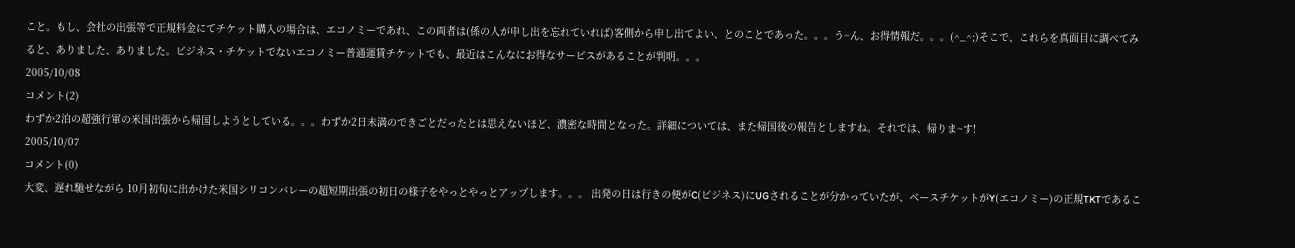こと。もし、会社の出張等で正規料金にてチケット購入の場合は、エコノミーであれ、この両者は(係の人が申し出を忘れていれば)客側から申し出てよい、とのことであった。。。う~ん、お得情報だ。。。(^_^;)そこで、これらを真面目に調べてみると、ありました、ありました。ビジネス・チケットでないエコノミー普通運賃チケットでも、最近はこんなにお得なサービスがあることが判明。。。
2005/10/08
コメント(2)
わずか2泊の超強行軍の米国出張から帰国しようとしている。。。わずか2日未満のできごとだったとは思えないほど、濃密な時間となった。詳細については、また帰国後の報告としますね。それでは、帰りま~す!
2005/10/07
コメント(0)
大変、遅れ馳せながら 10月初旬に出かけた米国シリコンバレーの超短期出張の初日の様子をやっとやっとアップします。。。 出発の日は行きの便がC(ビジネス)にUGされることが分かっていたが、ベースチケットがY(エコノミー)の正規TKTであるこ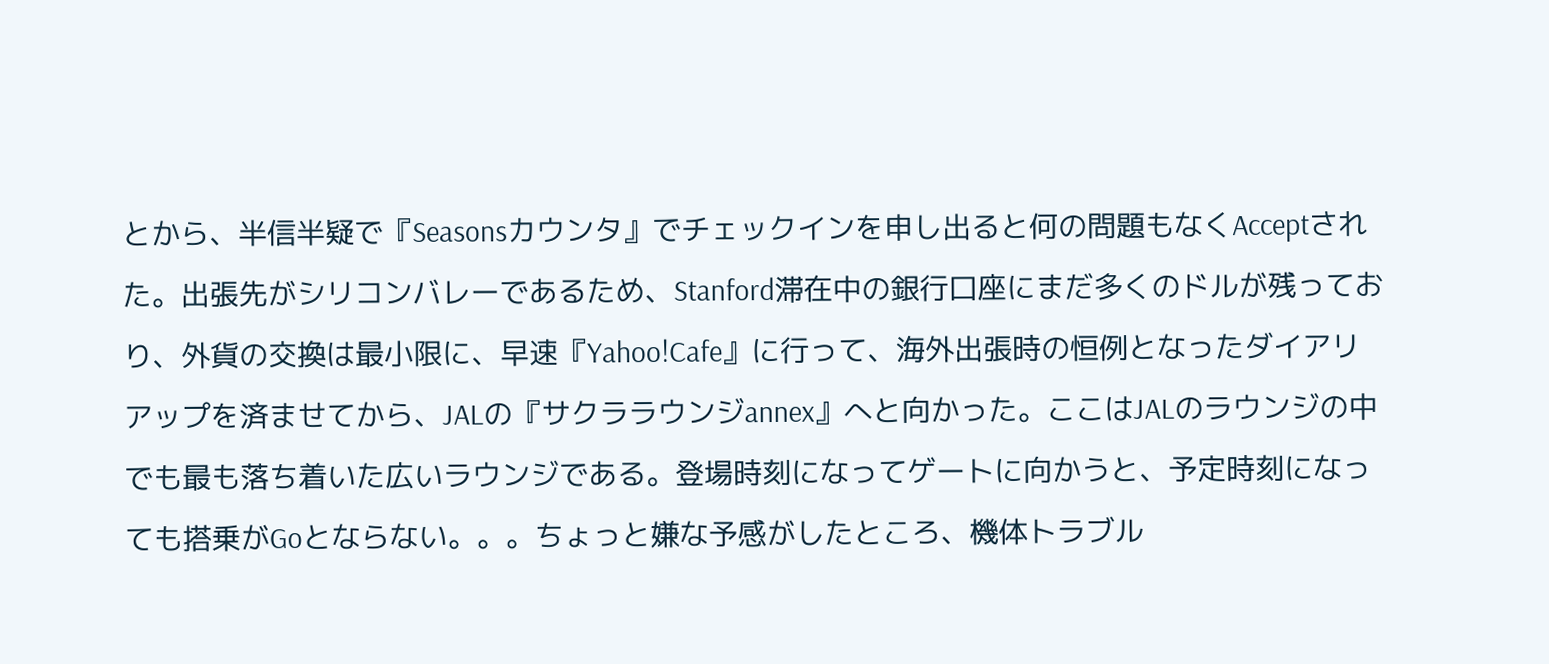とから、半信半疑で『Seasonsカウンタ』でチェックインを申し出ると何の問題もなくAcceptされた。出張先がシリコンバレーであるため、Stanford滞在中の銀行口座にまだ多くのドルが残っており、外貨の交換は最小限に、早速『Yahoo!Cafe』に行って、海外出張時の恒例となったダイアリアップを済ませてから、JALの『サクララウンジannex』へと向かった。ここはJALのラウンジの中でも最も落ち着いた広いラウンジである。登場時刻になってゲートに向かうと、予定時刻になっても搭乗がGoとならない。。。ちょっと嫌な予感がしたところ、機体トラブル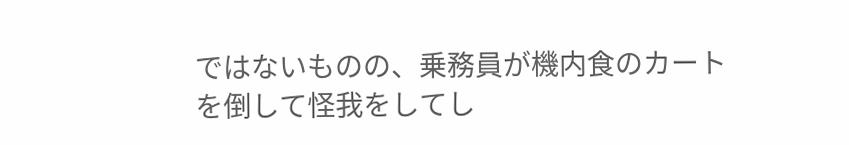ではないものの、乗務員が機内食のカートを倒して怪我をしてし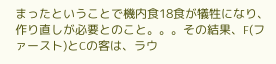まったということで機内食18食が犠牲になり、作り直しが必要とのこと。。。その結果、F(ファースト)とCの客は、ラウ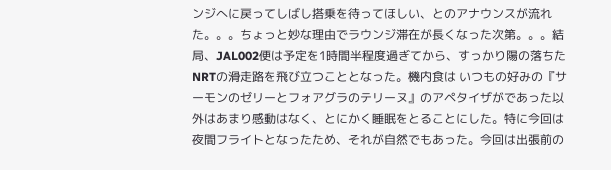ンジへに戻ってしばし搭乗を待ってほしい、とのアナウンスが流れた。。。ちょっと妙な理由でラウンジ滞在が長くなった次第。。。結局、JAL002便は予定を1時間半程度過ぎてから、すっかり陽の落ちたNRTの滑走路を飛び立つこととなった。機内食は いつもの好みの『サーモンのゼリーとフォアグラのテリーヌ』のアペタイザがであった以外はあまり感動はなく、とにかく睡眠をとることにした。特に今回は夜間フライトとなったため、それが自然でもあった。今回は出張前の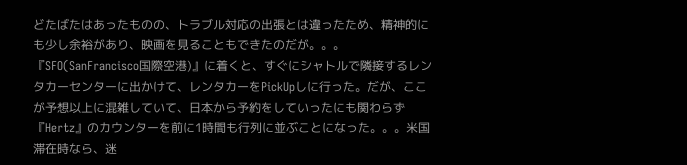どたばたはあったものの、トラブル対応の出張とは違ったため、精神的にも少し余裕があり、映画を見ることもできたのだが。。。『SFO(SanFrancisco国際空港)』に着くと、すぐにシャトルで隣接するレンタカーセンターに出かけて、レンタカーをPickUpしに行った。だが、ここが予想以上に混雑していて、日本から予約をしていったにも関わらず『Hertz』のカウンターを前に1時間も行列に並ぶことになった。。。米国滞在時なら、迷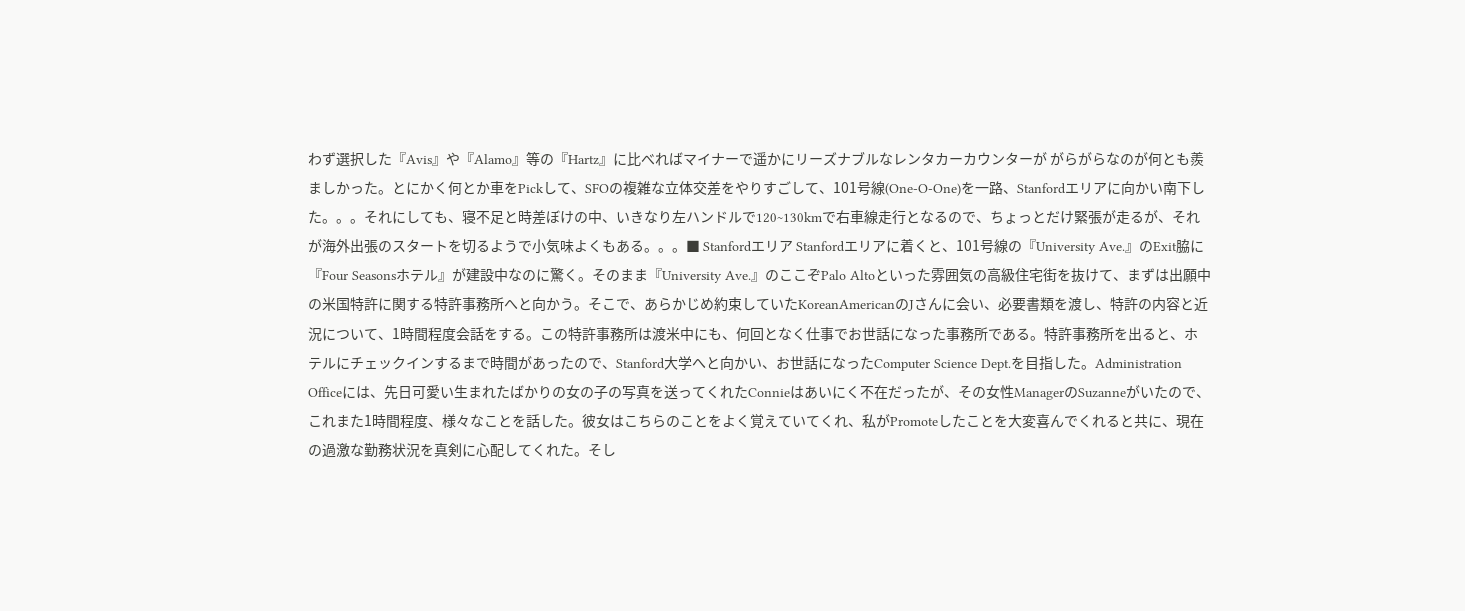わず選択した『Avis』や『Alamo』等の『Hartz』に比べればマイナーで遥かにリーズナブルなレンタカーカウンターが がらがらなのが何とも羨ましかった。とにかく何とか車をPickして、SFOの複雑な立体交差をやりすごして、101号線(One-O-One)を一路、Stanfordエリアに向かい南下した。。。それにしても、寝不足と時差ぼけの中、いきなり左ハンドルで120~130kmで右車線走行となるので、ちょっとだけ緊張が走るが、それが海外出張のスタートを切るようで小気味よくもある。。。■ Stanfordエリア Stanfordエリアに着くと、101号線の『University Ave.』のExit脇に『Four Seasonsホテル』が建設中なのに驚く。そのまま『University Ave.』のここぞPalo Altoといった雰囲気の高級住宅街を抜けて、まずは出願中の米国特許に関する特許事務所へと向かう。そこで、あらかじめ約束していたKoreanAmericanのJさんに会い、必要書類を渡し、特許の内容と近況について、1時間程度会話をする。この特許事務所は渡米中にも、何回となく仕事でお世話になった事務所である。特許事務所を出ると、ホテルにチェックインするまで時間があったので、Stanford大学へと向かい、お世話になったComputer Science Dept.を目指した。Administration Officeには、先日可愛い生まれたばかりの女の子の写真を送ってくれたConnieはあいにく不在だったが、その女性ManagerのSuzanneがいたので、これまた1時間程度、様々なことを話した。彼女はこちらのことをよく覚えていてくれ、私がPromoteしたことを大変喜んでくれると共に、現在の過激な勤務状況を真剣に心配してくれた。そし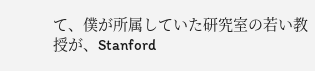て、僕が所属していた研究室の若い教授が、Stanford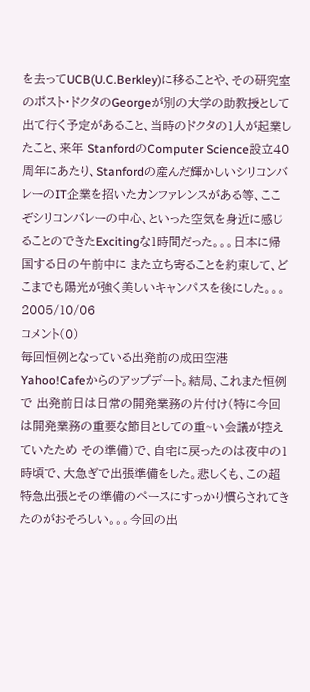を去ってUCB(U.C.Berkley)に移ることや、その研究室のポスト・ドクタのGeorgeが別の大学の助教授として出て行く予定があること、当時のドクタの1人が起業したこと、来年 StanfordのComputer Science設立40周年にあたり、Stanfordの産んだ輝かしいシリコンバレーのIT企業を招いたカンファレンスがある等、ここぞシリコンバレーの中心、といった空気を身近に感じることのできたExcitingな1時間だった。。。日本に帰国する日の午前中に また立ち寄ることを約束して、どこまでも陽光が強く美しいキャンパスを後にした。。。
2005/10/06
コメント(0)
毎回恒例となっている出発前の成田空港Yahoo!Cafeからのアップデート。結局、これまた恒例で 出発前日は日常の開発業務の片付け(特に今回は開発業務の重要な節目としての重~い会議が控えていたため その準備)で、自宅に戻ったのは夜中の1時頃で、大急ぎで出張準備をした。悲しくも、この超特急出張とその準備のペースにすっかり慣らされてきたのがおそろしい。。。今回の出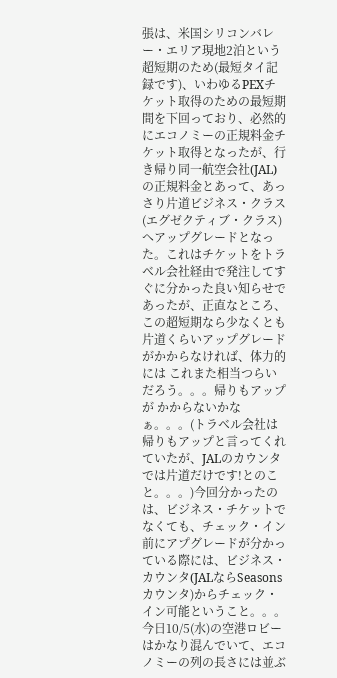張は、米国シリコンバレー・エリア現地2泊という超短期のため(最短タイ記録です)、いわゆるPEXチケット取得のための最短期間を下回っており、必然的にエコノミーの正規料金チケット取得となったが、行き帰り同一航空会社(JAL)の正規料金とあって、あっさり片道ビジネス・クラス(エグゼクティブ・クラス)へアップグレードとなった。これはチケットをトラベル会社経由で発注してすぐに分かった良い知らせであったが、正直なところ、この超短期なら少なくとも片道くらいアップグレードがかからなければ、体力的には これまた相当つらいだろう。。。帰りもアップが かからないかなぁ。。。(トラベル会社は帰りもアップと言ってくれていたが、JALのカウンタでは片道だけです!とのこと。。。)今回分かったのは、ビジネス・チケットでなくても、チェック・イン前にアプグレードが分かっている際には、ビジネス・カウンタ(JALならSeasonsカウンタ)からチェック・イン可能ということ。。。今日10/5(水)の空港ロビーはかなり混んでいて、エコノミーの列の長さには並ぶ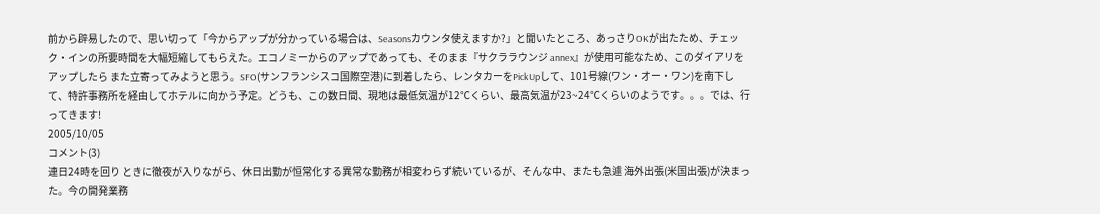前から辟易したので、思い切って「今からアップが分かっている場合は、Seasonsカウンタ使えますか?」と聞いたところ、あっさりOKが出たため、チェック・インの所要時間を大幅短縮してもらえた。エコノミーからのアップであっても、そのまま『サクララウンジ annex』が使用可能なため、このダイアリをアップしたら また立寄ってみようと思う。SFO(サンフランシスコ国際空港)に到着したら、レンタカーをPickUpして、101号線(ワン・オー・ワン)を南下して、特許事務所を経由してホテルに向かう予定。どうも、この数日間、現地は最低気温が12℃くらい、最高気温が23~24℃くらいのようです。。。では、行ってきます!
2005/10/05
コメント(3)
連日24時を回り ときに徹夜が入りながら、休日出勤が恒常化する異常な勤務が相変わらず続いているが、そんな中、またも急遽 海外出張(米国出張)が決まった。今の開発業務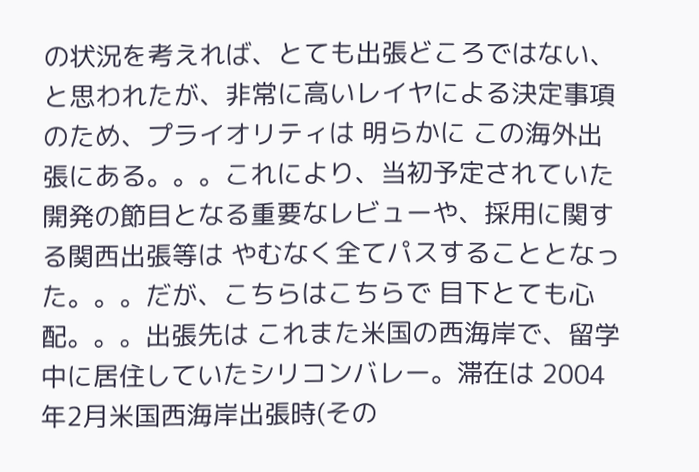の状況を考えれば、とても出張どころではない、と思われたが、非常に高いレイヤによる決定事項のため、プライオリティは 明らかに この海外出張にある。。。これにより、当初予定されていた開発の節目となる重要なレビューや、採用に関する関西出張等は やむなく全てパスすることとなった。。。だが、こちらはこちらで 目下とても心配。。。出張先は これまた米国の西海岸で、留学中に居住していたシリコンバレー。滞在は 2004年2月米国西海岸出張時(その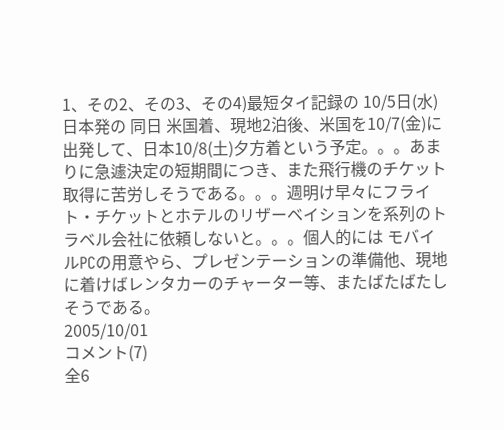1、その2、その3、その4)最短タイ記録の 10/5日(水)日本発の 同日 米国着、現地2泊後、米国を10/7(金)に出発して、日本10/8(土)夕方着という予定。。。あまりに急遽決定の短期間につき、また飛行機のチケット取得に苦労しそうである。。。週明け早々にフライト・チケットとホテルのリザーベイションを系列のトラベル会社に依頼しないと。。。個人的には モバイルPCの用意やら、プレゼンテーションの準備他、現地に着けばレンタカーのチャーター等、またばたばたしそうである。
2005/10/01
コメント(7)
全6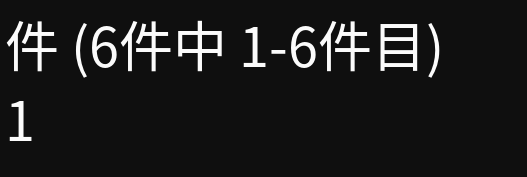件 (6件中 1-6件目)
1